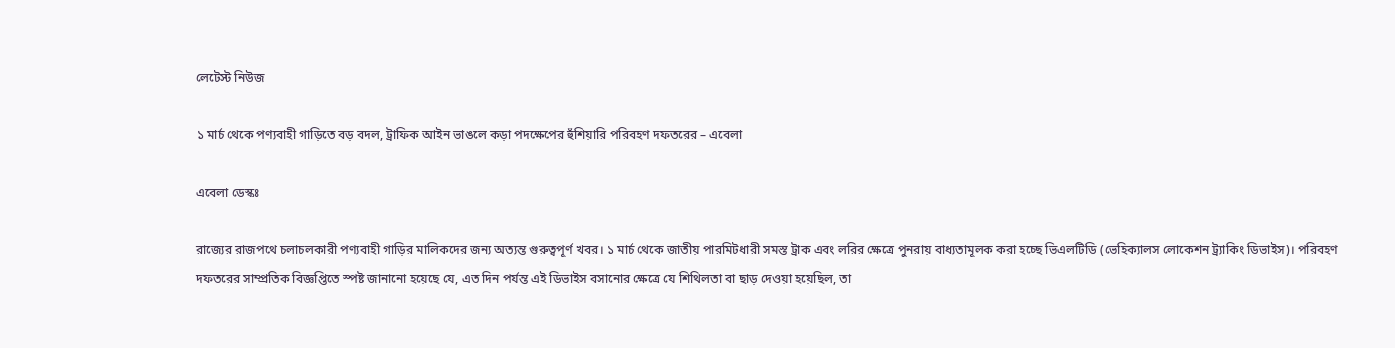লেটেস্ট নিউজ

১ মার্চ থেকে পণ্যবাহী গাড়িতে বড় বদল, ট্রাফিক আইন ভাঙলে কড়া পদক্ষেপের হুঁশিয়ারি পরিবহণ দফতরের – এবেলা

এবেলা ডেস্কঃ

রাজ্যের রাজপথে চলাচলকারী পণ্যবাহী গাড়ির মালিকদের জন্য অত্যন্ত গুরুত্বপূর্ণ খবর। ১ মার্চ থেকে জাতীয় পারমিটধারী সমস্ত ট্রাক এবং লরির ক্ষেত্রে পুনরায় বাধ্যতামূলক করা হচ্ছে ভিএলটিডি (ভেহিক্যালস লোকেশন ট্র্যাকিং ডিভাইস)। পরিবহণ দফতরের সাম্প্রতিক বিজ্ঞপ্তিতে স্পষ্ট জানানো হয়েছে যে, এত দিন পর্যন্ত এই ডিভাইস বসানোর ক্ষেত্রে যে শিথিলতা বা ছাড় দেওয়া হয়েছিল, তা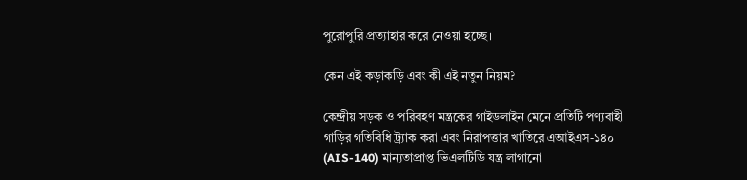পুরোপুরি প্রত্যাহার করে নেওয়া হচ্ছে।

কেন এই কড়াকড়ি এবং কী এই নতুন নিয়ম?

কেন্দ্রীয় সড়ক ও পরিবহণ মন্ত্রকের গাইডলাইন মেনে প্রতিটি পণ্যবাহী গাড়ির গতিবিধি ট্র্যাক করা এবং নিরাপত্তার খাতিরে এআইএস-১৪০ (AIS-140) মান্যতাপ্রাপ্ত ভিএলটিডি যন্ত্র লাগানো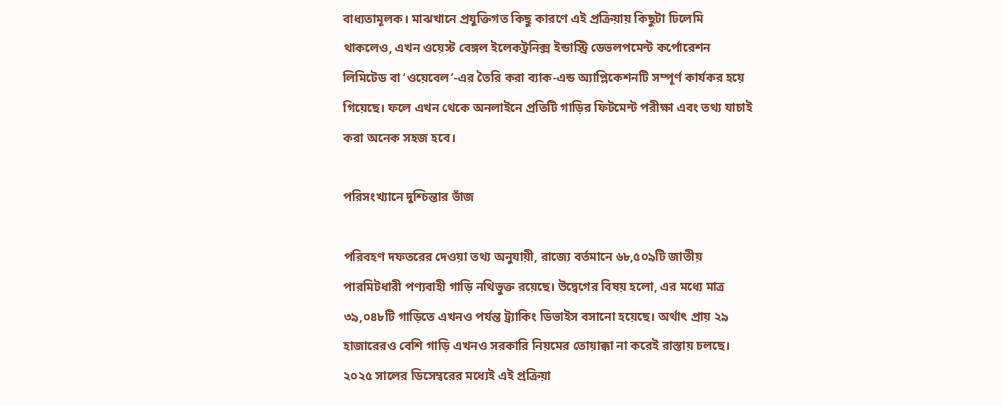বাধ্যতামূলক। মাঝখানে প্রযুক্তিগত কিছু কারণে এই প্রক্রিয়ায় কিছুটা ঢিলেমি থাকলেও, এখন ওয়েস্ট বেঙ্গল ইলেকট্রনিক্স ইন্ডাস্ট্রি ডেভলপমেন্ট কর্পোরেশন লিমিটেড বা ‘ওয়েবেল’-এর তৈরি করা ব্যাক-এন্ড অ্যাপ্লিকেশনটি সম্পূর্ণ কার্যকর হয়ে গিয়েছে। ফলে এখন থেকে অনলাইনে প্রতিটি গাড়ির ফিটমেন্ট পরীক্ষা এবং তথ্য যাচাই করা অনেক সহজ হবে।

পরিসংখ্যানে দুশ্চিন্তার ভাঁজ

পরিবহণ দফতরের দেওয়া তথ্য অনুযায়ী, রাজ্যে বর্তমানে ৬৮,৫০৯টি জাতীয় পারমিটধারী পণ্যবাহী গাড়ি নথিভুক্ত রয়েছে। উদ্বেগের বিষয় হলো, এর মধ্যে মাত্র ৩৯,০৪৮টি গাড়িতে এখনও পর্যন্ত ট্র্যাকিং ডিভাইস বসানো হয়েছে। অর্থাৎ প্রায় ২৯ হাজারেরও বেশি গাড়ি এখনও সরকারি নিয়মের তোয়াক্কা না করেই রাস্তায় চলছে। ২০২৫ সালের ডিসেম্বরের মধ্যেই এই প্রক্রিয়া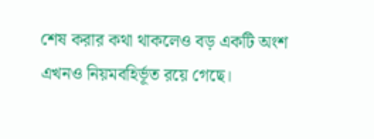শেষ করার কথা থাকলেও বড় একটি অংশ এখনও নিয়মবহির্ভূত রয়ে গেছে।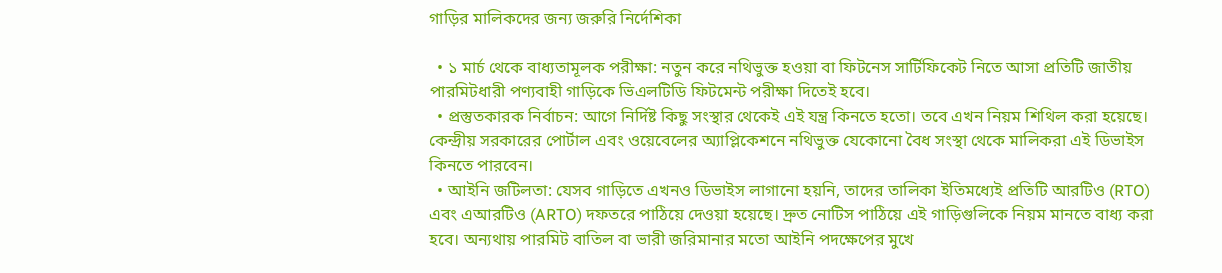গাড়ির মালিকদের জন্য জরুরি নির্দেশিকা

  • ১ মার্চ থেকে বাধ্যতামূলক পরীক্ষা: নতুন করে নথিভুক্ত হওয়া বা ফিটনেস সার্টিফিকেট নিতে আসা প্রতিটি জাতীয় পারমিটধারী পণ্যবাহী গাড়িকে ভিএলটিডি ফিটমেন্ট পরীক্ষা দিতেই হবে।
  • প্রস্তুতকারক নির্বাচন: আগে নির্দিষ্ট কিছু সংস্থার থেকেই এই যন্ত্র কিনতে হতো। তবে এখন নিয়ম শিথিল করা হয়েছে। কেন্দ্রীয় সরকারের পোর্টাল এবং ওয়েবেলের অ্যাপ্লিকেশনে নথিভুক্ত যেকোনো বৈধ সংস্থা থেকে মালিকরা এই ডিভাইস কিনতে পারবেন।
  • আইনি জটিলতা: যেসব গাড়িতে এখনও ডিভাইস লাগানো হয়নি, তাদের তালিকা ইতিমধ্যেই প্রতিটি আরটিও (RTO) এবং এআরটিও (ARTO) দফতরে পাঠিয়ে দেওয়া হয়েছে। দ্রুত নোটিস পাঠিয়ে এই গাড়িগুলিকে নিয়ম মানতে বাধ্য করা হবে। অন্যথায় পারমিট বাতিল বা ভারী জরিমানার মতো আইনি পদক্ষেপের মুখে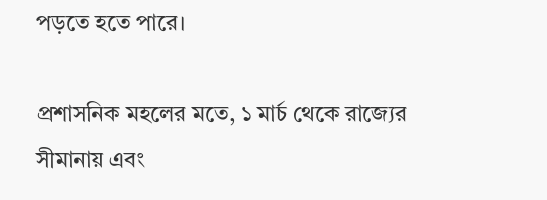পড়তে হতে পারে।

প্রশাসনিক মহলের মতে, ১ মার্চ থেকে রাজ্যের সীমানায় এবং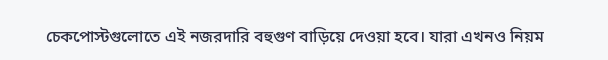চেকপোস্টগুলোতে এই নজরদারি বহুগুণ বাড়িয়ে দেওয়া হবে। যারা এখনও নিয়ম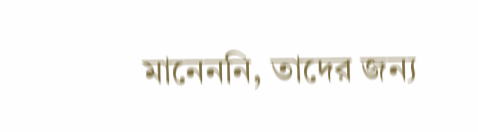মানেননি, তাদের জন্য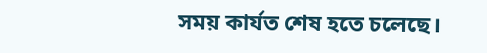সময় কার্যত শেষ হতে চলেছে।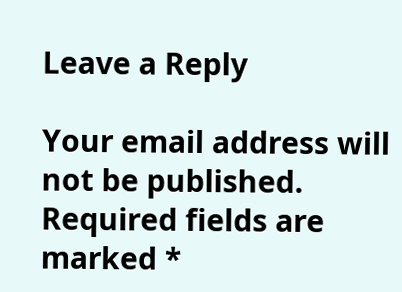Leave a Reply

Your email address will not be published. Required fields are marked *